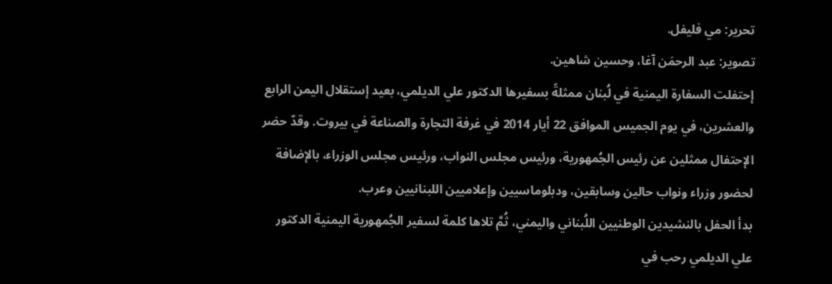تحرير: مي فليفل.
تصوير: عبد الرحمَن آغا، وحسين شاهين.
إحتفلت السفارة اليمنية في لُبنان ممثلةً بسفيرها الدكتور علي الديلمي، بعيد إستقلال اليمن الرابع والعشرين، في يوم الجميس الموافق 22 أيار 2014 في غرفة التجارة والصناعة في بيروت. وقدّ حضر الإحتفال ممثلين عن رئيس الجُمهورية، ورئيس مجلس النواب، ورئيس مجلس الوزراء، بالإضافة لحضور وزراء ونواب حالين وسابقين، ودبلوماسيين وإعلاميين اللبنانيين وعرب.
بدأ الحفل بالنشيدين الوطنيين اللُبناني واليمني، ثُمَّ تلاها كلمة لسفير الجُمهورية اليمنية الدكتور علي الديلمي رحب في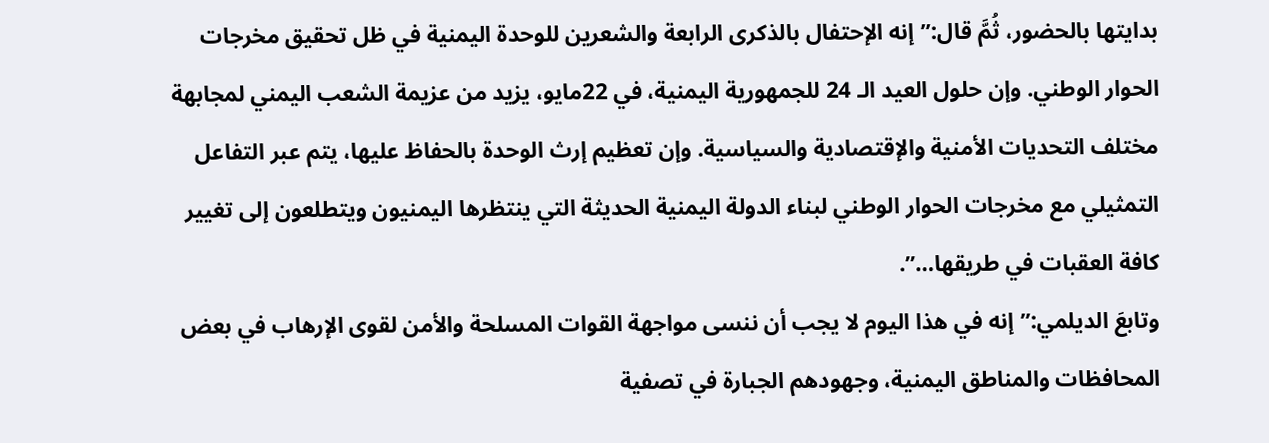بدايتها بالحضور، ثُمَّ قال:”إنه الإحتفال بالذكرى الرابعة والشعرين للوحدة اليمنية في ظل تحقيق مخرجات الحوار الوطني. وإن حلول العيد الـ 24 للجمهورية اليمنية، في 22مايو، يزيد من عزيمة الشعب اليمني لمجابهة مختلف التحديات الأمنية والإقتصادية والسياسية. وإن تعظيم إرث الوحدة بالحفاظ عليها، يتم عبر التفاعل التمثيلي مع مخرجات الحوار الوطني لبناء الدولة اليمنية الحديثة التي ينتظرها اليمنيون ويتطلعون إلى تغيير كافة العقبات في طريقها…”.
وتابعَ الديلمي:”إنه في هذا اليوم لا يجب أن ننسى مواجهة القوات المسلحة والأمن لقوى الإرهاب في بعض المحافظات والمناطق اليمنية، وجهودهم الجبارة في تصفية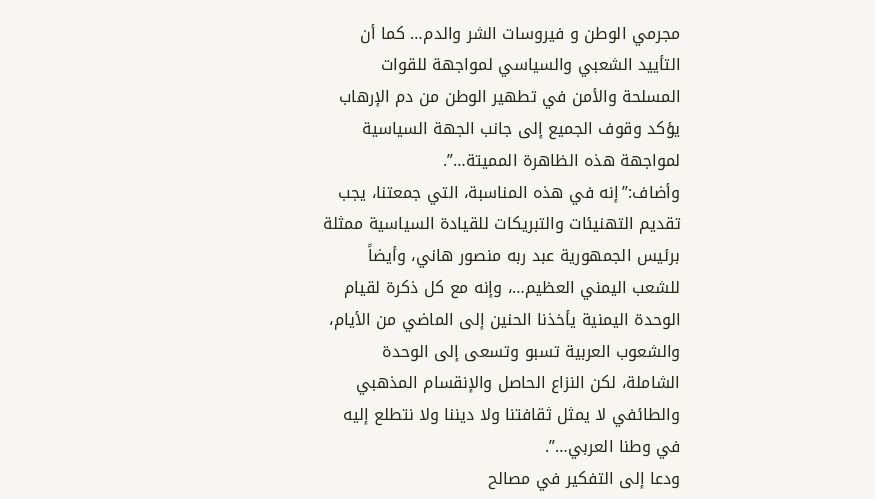مجرمي الوطن و فيروسات الشر والدم… كما أن التأييد الشعبي والسياسي لمواجهة للقوات المسلحة والأمن في تطهير الوطن من دم الإرهاب يؤكد وقوف الجميع إلى جانب الجهة السياسية لمواجهة هذه الظاهرة المميتة…”.
وأضاف:”إنه في هذه المناسبة، التي جمعتنا، يجب تقديم التهنيئات والتبريكات للقيادة السياسية ممثلة برئيس الجمهورية عبد ربه منصور هاني، وأيضاً للشعب اليمني العظيم…، وإنه مع كل ذكرة لقيام الوحدة اليمنية يأخذنا الحنين إلى الماضي من الأيام، والشعوب العربية تسبو وتسعى إلى الوحدة الشاملة، لكن النزاع الحاصل والإنقسام المذهبي والطائفي لا يمثل ثقافتنا ولا ديننا ولا نتطلع إليه في وطنا العربي…”.
ودعا إلى التفكير في مصالح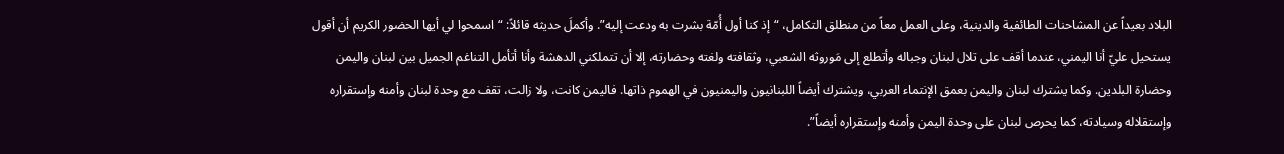البلاد بعيداً عن المشاحنات الطائفية والدينية، وعلى العمل معاً من منطلق التكامل، “إذ كنا أول أُمّة بشرت به ودعت إليه”. وأكملَ حديثه قائلاً: “اسمحوا لي أيها الحضور الكريم أن أقول يستحيل عليّ أنا اليمني، عندما أقف على تلال لبنان وجباله وأتطلع إلى مَوروثه الشعبي، وثقافته ولغته وحضارته، إلا أن تتملكني الدهشة وأنا أتأمل التناغم الجميل بين لبنان واليمن وحضارة البلدين. وكما يشترك لبنان واليمن بعمق الإنتماء العربي، ويشترك أيضاً اللبنانيون واليمنيون في الهموم ذاتها. فاليمن كانت، ولا زالت، تقف مع وحدة لبنان وأمنه وإستقراره وإستقلاله وسيادته، كما يحرص لبنان على وحدة اليمن وأمنه وإستقراره أيضاً”.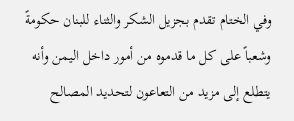وفي الختام تقدم بجزيل الشكر والثناء للبنان حكومةً وشعباً على كل ما قدموه من أمور داخل اليمن وأنه يتطلع إلى مزيد من التعاعون لتحديد المصالح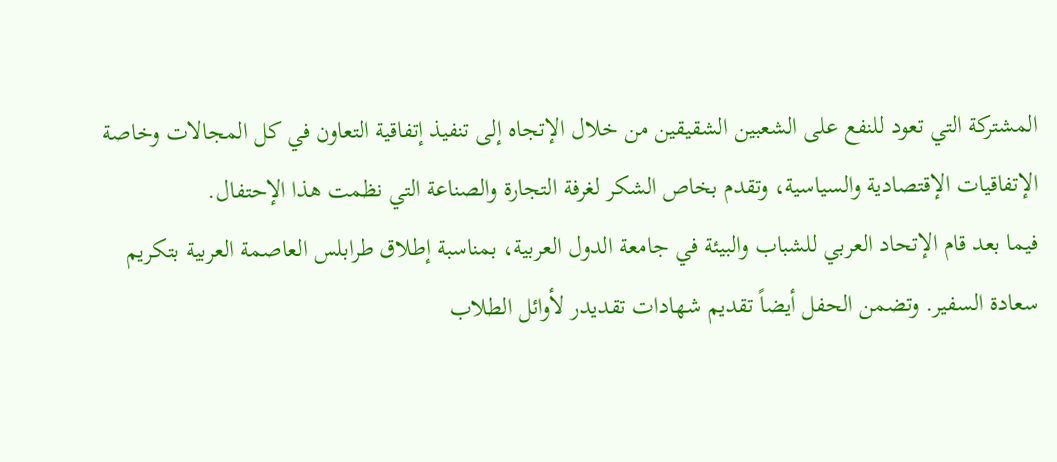المشتركة التي تعود للنفع على الشعبين الشقيقين من خلال الإتجاه إلى تنفيذ إتفاقية التعاون في كل المجالات وخاصة الإتفاقيات الإقتصادية والسياسية، وتقدم بخاص الشكر لغرفة التجارة والصناعة التي نظمت هذا الإحتفال.
فيما بعد قام الإتحاد العربي للشباب والبيئة في جامعة الدول العربية، بمناسبة إطلاق طرابلس العاصمة العربية بتكريم سعادة السفير. وتضمن الحفل أيضاً تقديم شهادات تقديدر لأوائل الطلاب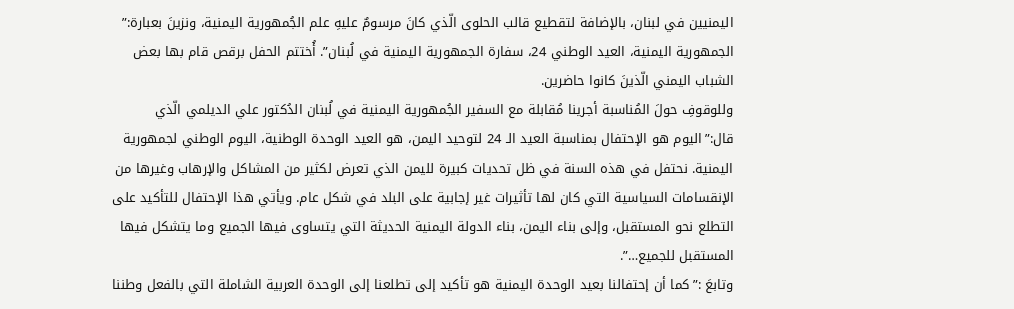اليمنيين في لبنان، بالإضافة لتقطيع قالب الحلوى الّذي كانَ مرسومٌ عليهِ علم الجُمهورية اليمنية، ونزينَ بعبارة:” الجمهورية اليمنية، العيد الوطني 24، سفارة الجمهورية اليمنية في لُبنان”. أُختتم الحفل برقص قام بها بعض الشباب اليمني الّذينَ كانوا حاضرين.
وللوقوفِ حولَ المُناسبة أجرينا مُقابلة مع السفير الجُمهورية اليمنية في لُبنان الدُكتور علي الديلمي الّذي قال:”اليوم هو الإحتفال بمناسبة العيد الـ 24 لتوحيد اليمن، هو العيد الوحدة الوطنية، اليوم الوطني لجمهورية اليمنية. نحتفل في هذه السنة في ظل تحديات كبيرة لليمن الذي تعرض لكثير من المشاكل والإرهاب وغيرها من الإنقسامات السياسية التي كان لها تأثيرات غير إجابية على البلد في شكل عام. ويأتي هذا الإحتفال للتأكيد على التطلع نحو المستقبل، وإلى بناء اليمن، بناء الدولة اليمنية الحديثة التي يتساوى فيها الجميع وما يتشكل فيها المستقبل للجميع…”.
وتابعَ :”كما أن إحتفالنا بعيد الوحدة اليمنية هو تأكيد إلى تطلعنا إلى الوحدة العربية الشاملة التي بالفعل وطننا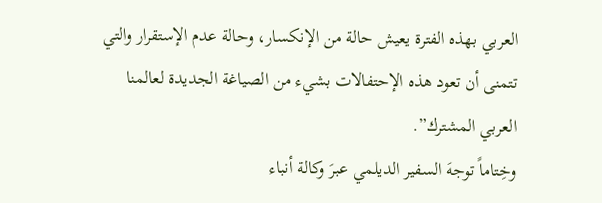العربي بهذه الفترة يعيش حالة من الإنكسار، وحالة عدم الإستقرار والتي تتمنى أن تعود هذه الإحتفالات بشيء من الصياغة الجديدة لعالمنا العربي المشترك”.
وخِتاماً توجهَ السفير الديلمي عبرَ وكالة أنباء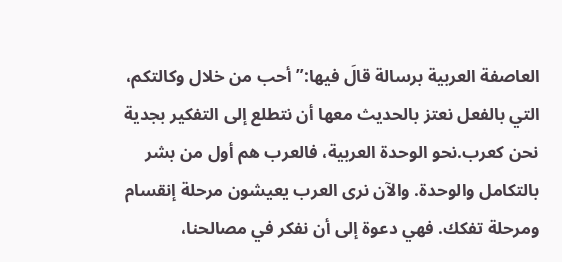العاصفة العربية برسالة قالَ فيها:” أحب من خلال وكالتكم، التي بالفعل نعتز بالحديث معها أن نتطلع إلى التفكير بجدية نحن كعرب.نحو الوحدة العربية، فالعرب هم أول من بشر بالتكامل والوحدة. والآن نرى العرب يعيشون مرحلة إنقسام ومرحلة تفكك. فهي دعوة إلى أن نفكر في مصالحنا،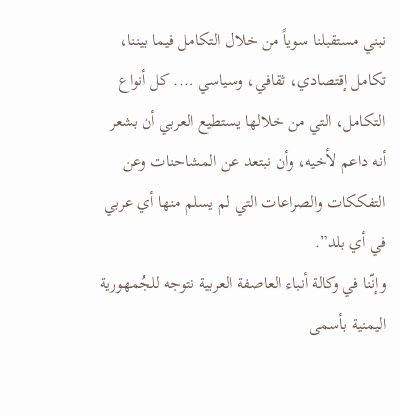نبني مستقبلنا سوياً من خلال التكامل فيما بيننا، تكامل إقتصادي، ثقافي، وسياسي …. كل أنواع التكامل، التي من خلالها يستطيع العربي أن بشعر أنه داعم لأخيه، وأن نبتعد عن المشاحنات وعن التفككات والصراعات التي لم يسلم منها أي عربي في أي بلد”.
وإنّنا في وكالة أنباء العاصفة العربية نتوجه للجُمهورية اليمنية بأسمى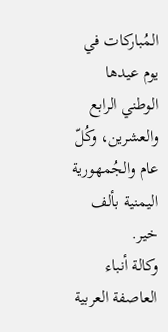المُباركات في يوم عيدها الوطني الرابع والعشرين، وكُلّ عام والجُمهورية اليمنية بألف خير.
وكالة أنباء العاصفة العربية